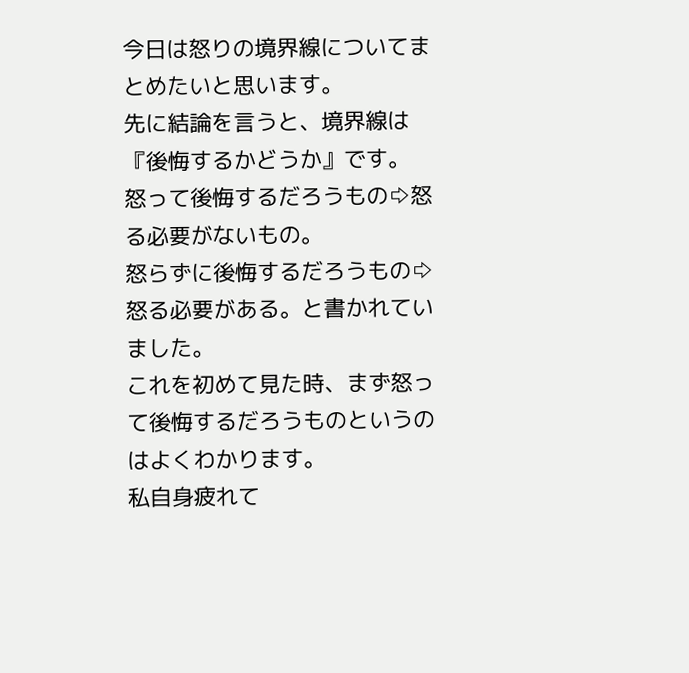今日は怒りの境界線についてまとめたいと思います。
先に結論を言うと、境界線は『後悔するかどうか』です。
怒って後悔するだろうもの⇨怒る必要がないもの。
怒らずに後悔するだろうもの⇨怒る必要がある。と書かれていました。
これを初めて見た時、まず怒って後悔するだろうものというのはよくわかります。
私自身疲れて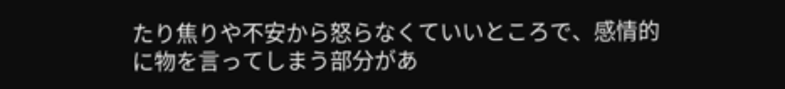たり焦りや不安から怒らなくていいところで、感情的に物を言ってしまう部分があ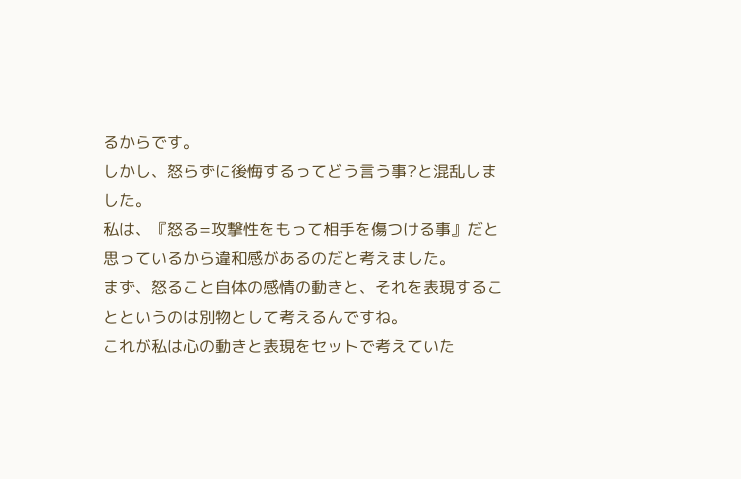るからです。
しかし、怒らずに後悔するってどう言う事?と混乱しました。
私は、『怒る=攻撃性をもって相手を傷つける事』だと思っているから違和感があるのだと考えました。
まず、怒ること自体の感情の動きと、それを表現することというのは別物として考えるんですね。
これが私は心の動きと表現をセットで考えていた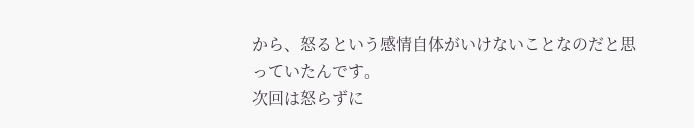から、怒るという感情自体がいけないことなのだと思っていたんです。
次回は怒らずに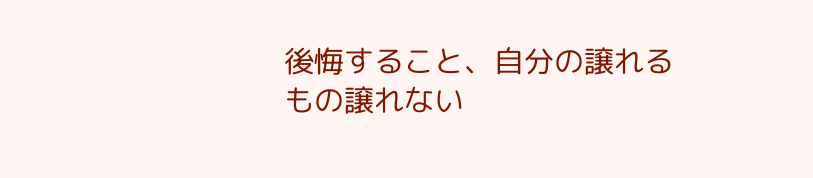後悔すること、自分の譲れるもの譲れない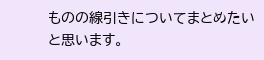ものの線引きについてまとめたいと思います。